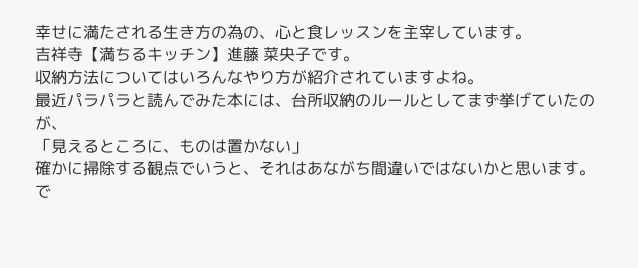幸せに満たされる生き方の為の、心と食レッスンを主宰しています。
吉祥寺【満ちるキッチン】進藤 菜央子です。
収納方法についてはいろんなやり方が紹介されていますよね。
最近パラパラと読んでみた本には、台所収納のルールとしてまず挙げていたのが、
「見えるところに、ものは置かない」
確かに掃除する観点でいうと、それはあながち間違いではないかと思います。
で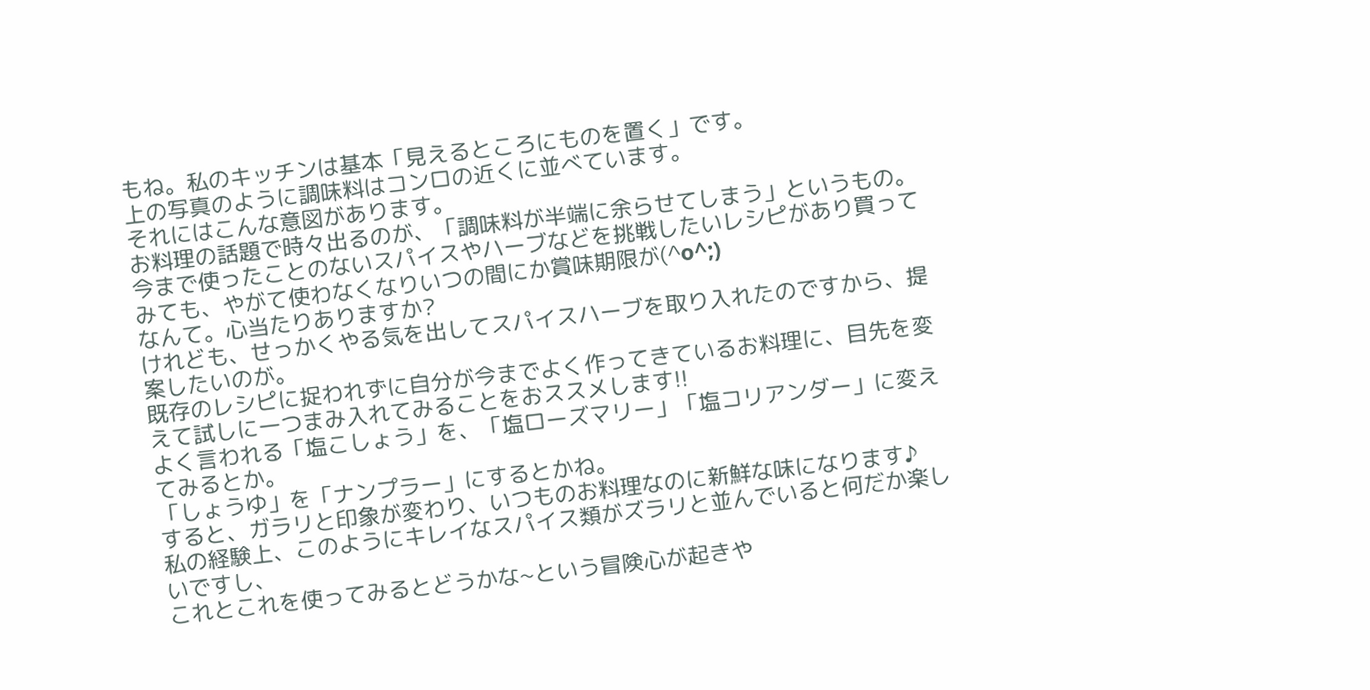もね。私のキッチンは基本「見えるところにものを置く」です。
上の写真のように調味料はコンロの近くに並べています。
それにはこんな意図があります。
お料理の話題で時々出るのが、「調味料が半端に余らせてしまう」というもの。
今まで使ったことのないスパイスやハーブなどを挑戦したいレシピがあり買ってみても、やがて使わなくなりいつの間にか賞味期限が(^o^;)
なんて。心当たりありますか?
けれども、せっかくやる気を出してスパイスハーブを取り入れたのですから、提案したいのが。
既存のレシピに捉われずに自分が今までよく作ってきているお料理に、目先を変えて試しに一つまみ入れてみることをおススメします!!
よく言われる「塩こしょう」を、「塩ローズマリー」「塩コリアンダー」に変えてみるとか。
「しょうゆ」を「ナンプラー」にするとかね。
すると、ガラリと印象が変わり、いつものお料理なのに新鮮な味になります♪
私の経験上、このようにキレイなスパイス類がズラリと並んでいると何だか楽しいですし、
これとこれを使ってみるとどうかな~という冒険心が起きや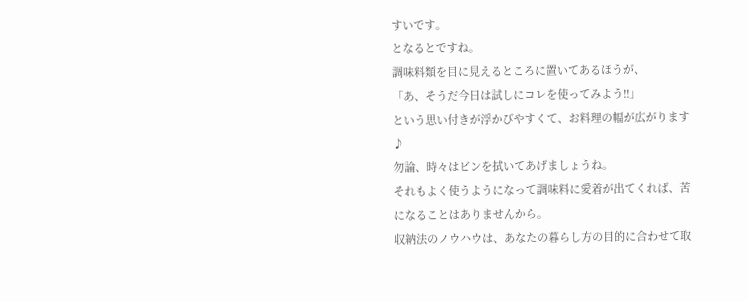すいです。
となるとですね。
調味料類を目に見えるところに置いてあるほうが、
「あ、そうだ今日は試しにコレを使ってみよう!!」
という思い付きが浮かびやすくて、お料理の幅が広がります♪
勿論、時々はビンを拭いてあげましょうね。
それもよく使うようになって調味料に愛着が出てくれば、苦になることはありませんから。
収納法のノウハウは、あなたの暮らし方の目的に合わせて取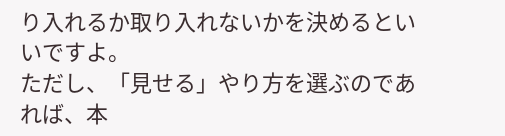り入れるか取り入れないかを決めるといいですよ。
ただし、「見せる」やり方を選ぶのであれば、本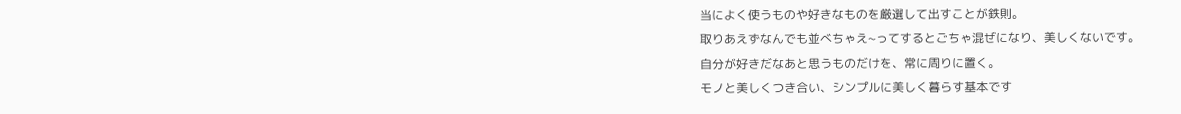当によく使うものや好きなものを厳選して出すことが鉄則。
取りあえずなんでも並べちゃえ~ってするとごちゃ混ぜになり、美しくないです。
自分が好きだなあと思うものだけを、常に周りに置く。
モノと美しくつき合い、シンプルに美しく暮らす基本です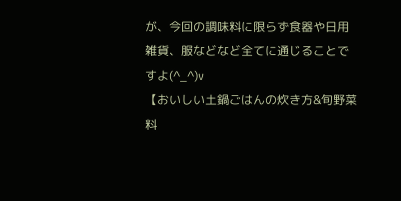が、今回の調味料に限らず食器や日用雑貨、服などなど全てに通じることですよ(^_^)v
【おいしい土鍋ごはんの炊き方&旬野菜料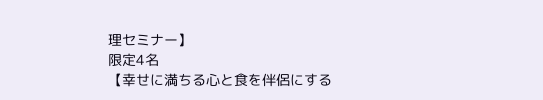理セミナー】
限定4名
【幸せに満ちる心と食を伴侶にする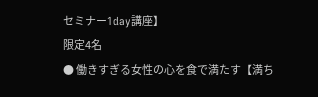セミナー1day講座】
限定4名
● 働きすぎる女性の心を食で満たす【満ち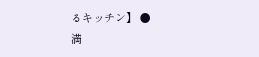るキッチン】 ●
満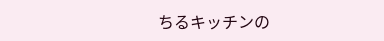ちるキッチンの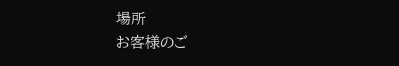場所
お客様のご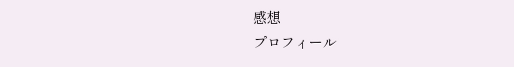感想
プロフィール